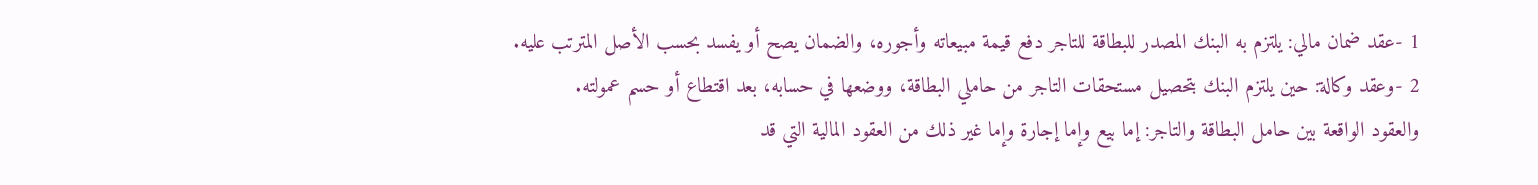1 -عقد ضمان مالي: يلتزم به البنك المصدر للبطاقة للتاجر دفع قيمة مبيعاته وأجوره، والضمان يصح أو يفسد بحسب الأصل المترتب عليه.
2 -وعقد وكالة: حين يلتزم البنك بتحصيل مستحقات التاجر من حاملي البطاقة، ووضعها في حسابه، بعد اقتطاع أو حسم عمولته.
والعقود الواقعة بين حامل البطاقة والتاجر: إما بيع وإما إجارة وإما غير ذلك من العقود المالية التي قد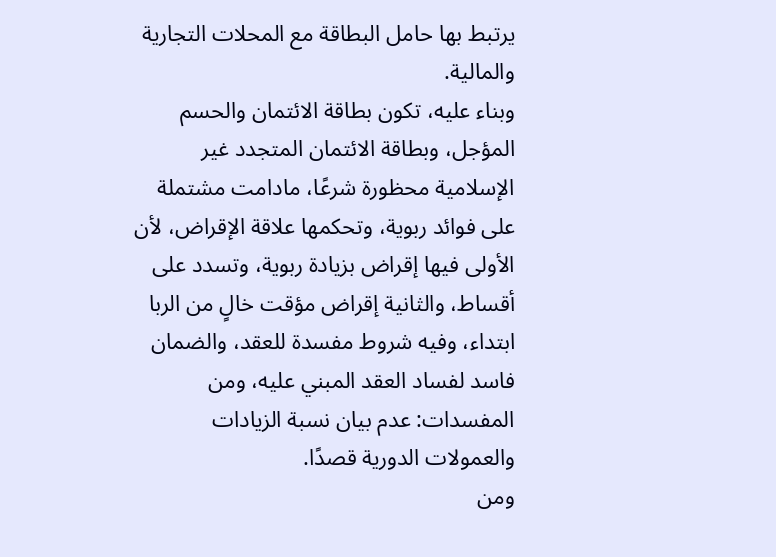يرتبط بها حامل البطاقة مع المحلات التجارية والمالية.
وبناء عليه، تكون بطاقة الائتمان والحسم المؤجل، وبطاقة الائتمان المتجدد غير الإسلامية محظورة شرعًا، مادامت مشتملة على فوائد ربوية، وتحكمها علاقة الإقراض، لأن الأولى فيها إقراض بزيادة ربوية، وتسدد على أقساط، والثانية إقراض مؤقت خالٍ من الربا ابتداء، وفيه شروط مفسدة للعقد، والضمان فاسد لفساد العقد المبني عليه، ومن المفسدات: عدم بيان نسبة الزيادات والعمولات الدورية قصدًا.
ومن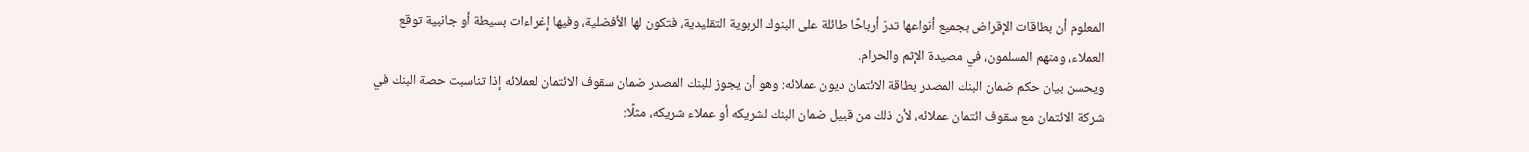المعلوم أن بطاقات الإقراض بجميع أنواعها تدرّ أرباحًا طائلة على البنوك الربوية التقليدية، فتكون لها الأفضلية، وفيها إغراءات بسيطة أو جانبية توقع العملاء، ومنهم المسلمون، في مصيدة الإثم والحرام.
ويحسن بيان حكم ضمان البنك المصدر بطاقة الائتمان ديون عملائه: وهو أن يجوز للبنك المصدر ضمان سقوف الائتمان لعملائه إذا تناسبت حصة البنك في شركة الائتمان مع سقوف ائتمان عملائه، لأن ذلك من قبيل ضمان البنك لشريكه أو عملاء شريكه، مثلًا: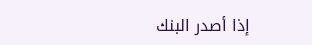إذا أصدر البنك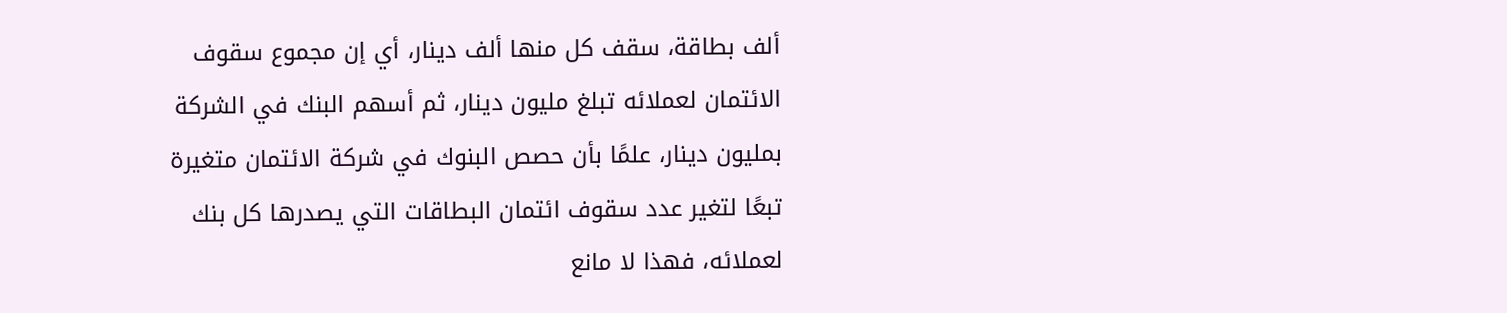ألف بطاقة، سقف كل منها ألف دينار، أي إن مجموع سقوف الائتمان لعملائه تبلغ مليون دينار، ثم أسهم البنك في الشركة بمليون دينار، علمًا بأن حصص البنوك في شركة الائتمان متغيرة تبعًا لتغير عدد سقوف ائتمان البطاقات التي يصدرها كل بنك لعملائه، فهذا لا مانع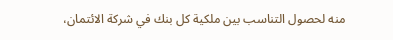منه لحصول التناسب بين ملكية كل بنك في شركة الائتمان،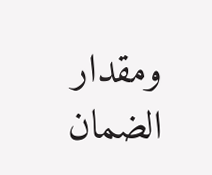ومقدار الضمان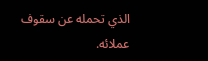الذي تحمله عن سقوف عملائه.